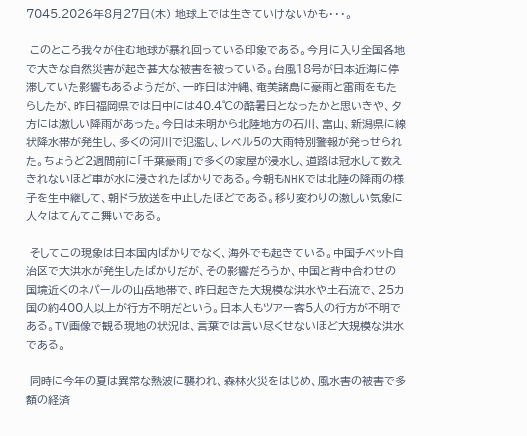7045.2026年8月27日(木) 地球上では生きていけないかも・・・。

 このところ我々が住む地球が暴れ回っている印象である。今月に入り全国各地で大きな自然災害が起き甚大な被害を被っている。台風18号が日本近海に停滞していた影響もあるようだが、一昨日は沖縄、奄美諸島に豪雨と雷雨をもたらしたが、昨日福岡県では日中には40.4℃の酷暑日となったかと思いきや、夕方には激しい降雨があった。今日は未明から北陸地方の石川、富山、新潟県に線状降水帯が発生し、多くの河川で氾濫し、レベル5の大雨特別警報が発っせられた。ちょうど2週間前に「千葉豪雨」で多くの家屋が浸水し、道路は冠水して数えきれないほど車が水に浸されたばかりである。今朝もNHKでは北陸の降雨の様子を生中継して、朝ドラ放送を中止したほどである。移り変わりの激しい気象に人々はてんてこ舞いである。

 そしてこの現象は日本国内ばかりでなく、海外でも起きている。中国チベット自治区で大洪水が発生したばかりだが、その影響だろうか、中国と背中合わせの国境近くのネパールの山岳地帯で、昨日起きた大規模な洪水や土石流で、25カ国の約400人以上が行方不明だという。日本人もツアー客5人の行方が不明である。TV画像で観る現地の状況は、言葉では言い尽くせないほど大規模な洪水である。

 同時に今年の夏は異常な熱波に襲われ、森林火災をはじめ、風水害の被害で多額の経済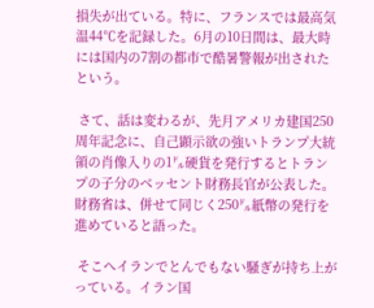損失が出ている。特に、フランスでは最高気温44℃を記録した。6月の10日間は、最大時には国内の7割の都市で酷暑警報が出されたという。

 さて、話は変わるが、先月アメリカ建国250周年記念に、自己顕示欲の強いトランプ大統領の肖像入りの1㌦硬貨を発行するとトランプの子分のベッセント財務長官が公表した。財務省は、併せて同じく250㌦紙幣の発行を進めていると語った。

 そこへイランでとんでもない騒ぎが持ち上がっている。イラン国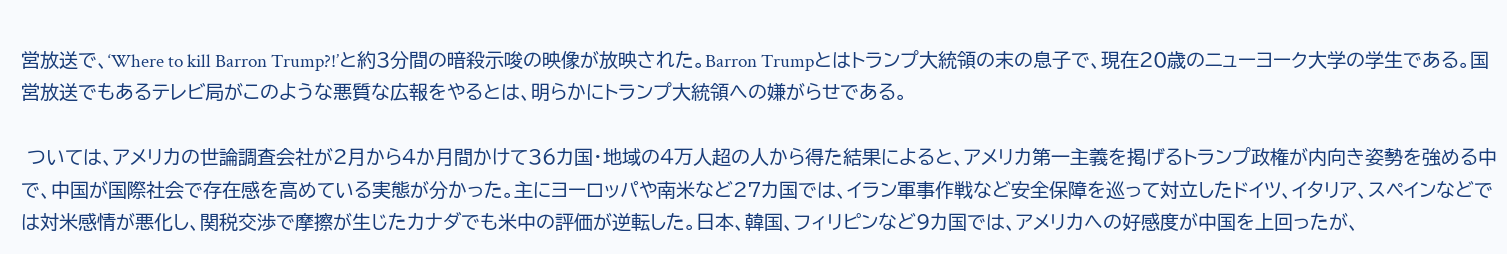営放送で、‘Where to kill Barron Trump?!’と約3分間の暗殺示唆の映像が放映された。Barron Trumpとはトランプ大統領の末の息子で、現在20歳のニューヨーク大学の学生である。国営放送でもあるテレビ局がこのような悪質な広報をやるとは、明らかにトランプ大統領への嫌がらせである。

 ついては、アメリカの世論調査会社が2月から4か月間かけて36カ国・地域の4万人超の人から得た結果によると、アメリカ第一主義を掲げるトランプ政権が内向き姿勢を強める中で、中国が国際社会で存在感を高めている実態が分かった。主にヨーロッパや南米など27カ国では、イラン軍事作戦など安全保障を巡って対立したドイツ、イタリア、スペインなどでは対米感情が悪化し、関税交渉で摩擦が生じたカナダでも米中の評価が逆転した。日本、韓国、フィリピンなど9カ国では、アメリカへの好感度が中国を上回ったが、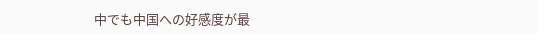中でも中国への好感度が最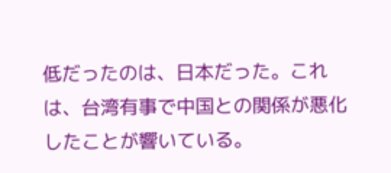低だったのは、日本だった。これは、台湾有事で中国との関係が悪化したことが響いている。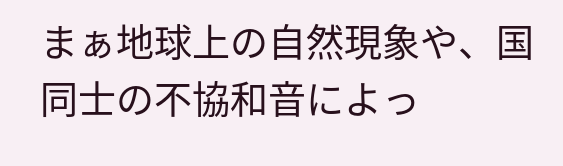まぁ地球上の自然現象や、国同士の不協和音によっ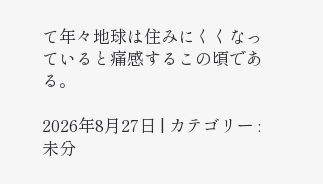て年々地球は住みにくくなっていると痛感するこの頃である。

2026年8月27日 | カテゴリー : 未分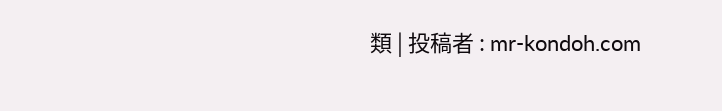類 | 投稿者 : mr-kondoh.com